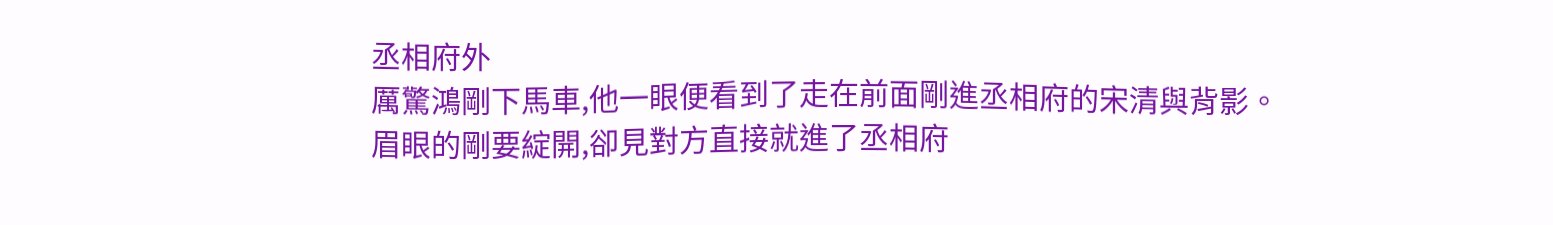丞相府外
厲驚鴻剛下馬車,他一眼便看到了走在前面剛進丞相府的宋清與背影。
眉眼的剛要綻開,卻見對方直接就進了丞相府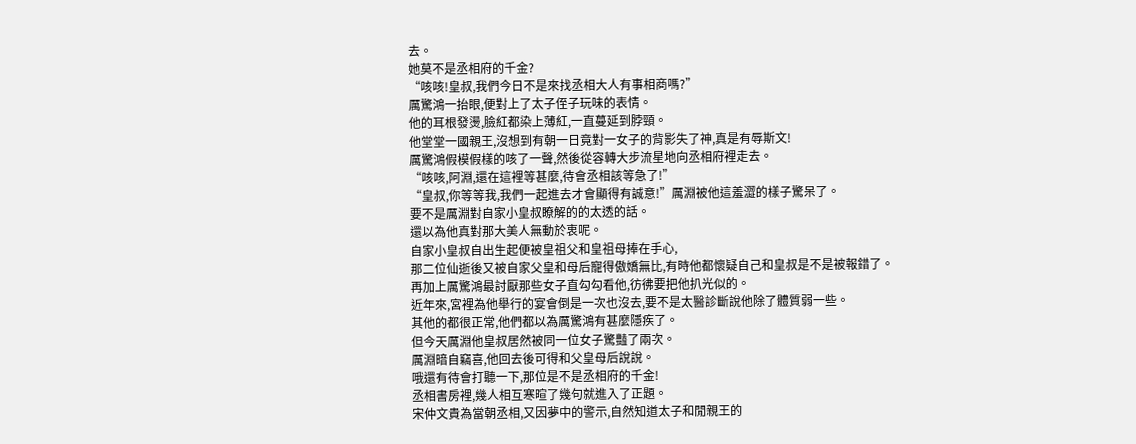去。
她莫不是丞相府的千金?
“咳咳!皇叔,我們今日不是來找丞相大人有事相商嗎?”
厲驚鴻一抬眼,便對上了太子侄子玩味的表情。
他的耳根發燙,臉紅都染上薄紅,一直蔓延到脖頸。
他堂堂一國親王,沒想到有朝一日竟對一女子的背影失了神,真是有辱斯文!
厲驚鴻假模假樣的咳了一聲,然後從容轉大步流星地向丞相府裡走去。
“咳咳,阿淵,還在這裡等甚麼,待會丞相該等急了!”
“皇叔,你等等我,我們一起進去才會顯得有誠意!”厲淵被他這羞澀的樣子驚呆了。
要不是厲淵對自家小皇叔瞭解的的太透的話。
還以為他真對那大美人無動於衷呢。
自家小皇叔自出生起便被皇祖父和皇祖母捧在手心,
那二位仙逝後又被自家父皇和母后寵得傲嬌無比,有時他都懷疑自己和皇叔是不是被報錯了。
再加上厲驚鴻最討厭那些女子直勾勾看他,彷彿要把他扒光似的。
近年來,宮裡為他舉行的宴會倒是一次也沒去,要不是太醫診斷說他除了體質弱一些。
其他的都很正常,他們都以為厲驚鴻有甚麼隱疾了。
但今天厲淵他皇叔居然被同一位女子驚豔了兩次。
厲淵暗自竊喜,他回去後可得和父皇母后說說。
哦還有待會打聽一下,那位是不是丞相府的千金!
丞相書房裡,幾人相互寒暄了幾句就進入了正題。
宋仲文貴為當朝丞相,又因夢中的警示,自然知道太子和閒親王的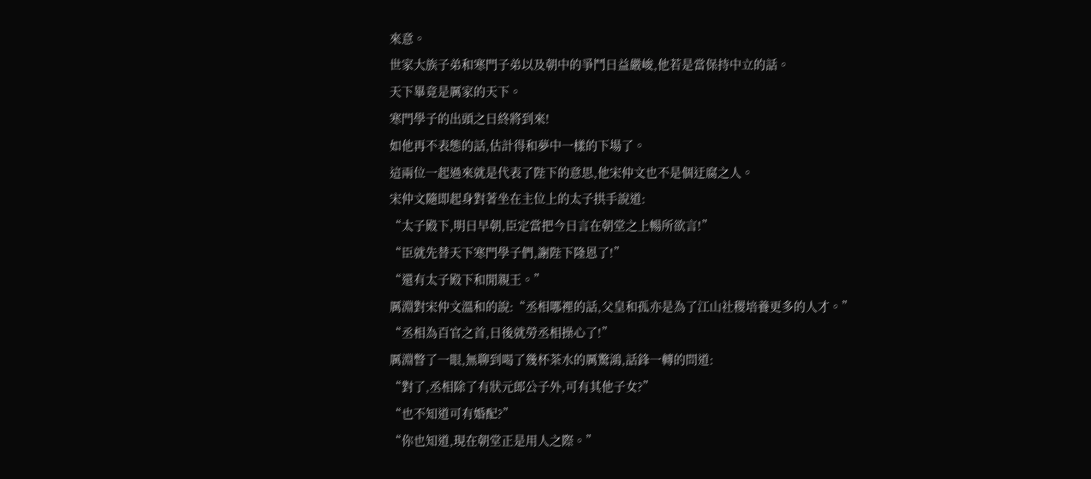來意。
世家大族子弟和寒門子弟以及朝中的爭鬥日益嚴峻,他若是當保持中立的話。
天下畢竟是厲家的天下。
寒門學子的出頭之日終將到來!
如他再不表態的話,估計得和夢中一樣的下場了。
這兩位一起過來就是代表了陛下的意思,他宋仲文也不是個迂腐之人。
宋仲文隨即起身對著坐在主位上的太子拱手說道:
“太子殿下,明日早朝,臣定當把今日言在朝堂之上暢所欲言!”
“臣就先替天下寒門學子們,謝陛下隆恩了!”
“還有太子殿下和閒親王。”
厲淵對宋仲文溫和的說:“丞相哪裡的話,父皇和孤亦是為了江山社稷培養更多的人才。”
“丞相為百官之首,日後就勞丞相操心了!”
厲淵瞥了一眼,無聊到喝了幾杯茶水的厲驚鴻,話鋒一轉的問道:
“對了,丞相除了有狀元郎公子外,可有其他子女?”
“也不知道可有婚配?”
“你也知道,現在朝堂正是用人之際。”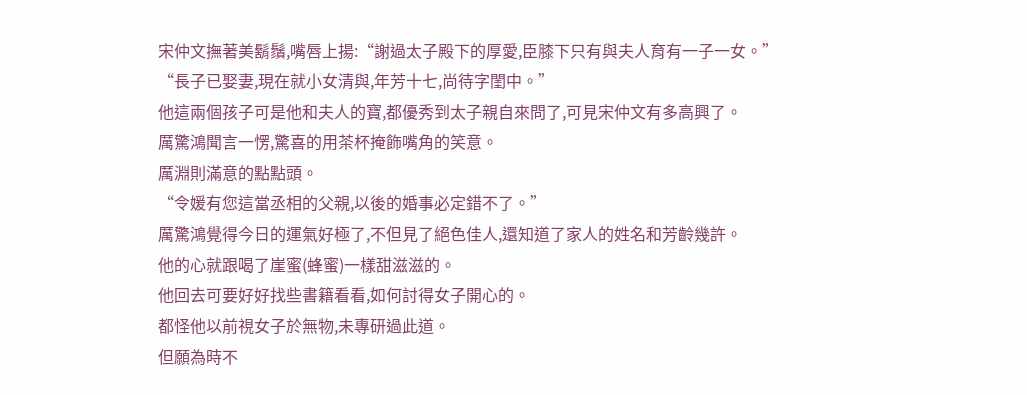宋仲文撫著美鬍鬚,嘴唇上揚:“謝過太子殿下的厚愛,臣膝下只有與夫人育有一子一女。”
“長子已娶妻,現在就小女清與,年芳十七,尚待字閨中。”
他這兩個孩子可是他和夫人的寶,都優秀到太子親自來問了,可見宋仲文有多高興了。
厲驚鴻聞言一愣,驚喜的用茶杯掩飾嘴角的笑意。
厲淵則滿意的點點頭。
“令媛有您這當丞相的父親,以後的婚事必定錯不了。”
厲驚鴻覺得今日的運氣好極了,不但見了絕色佳人,還知道了家人的姓名和芳齡幾許。
他的心就跟喝了崖蜜(蜂蜜)一樣甜滋滋的。
他回去可要好好找些書籍看看,如何討得女子開心的。
都怪他以前視女子於無物,未專研過此道。
但願為時不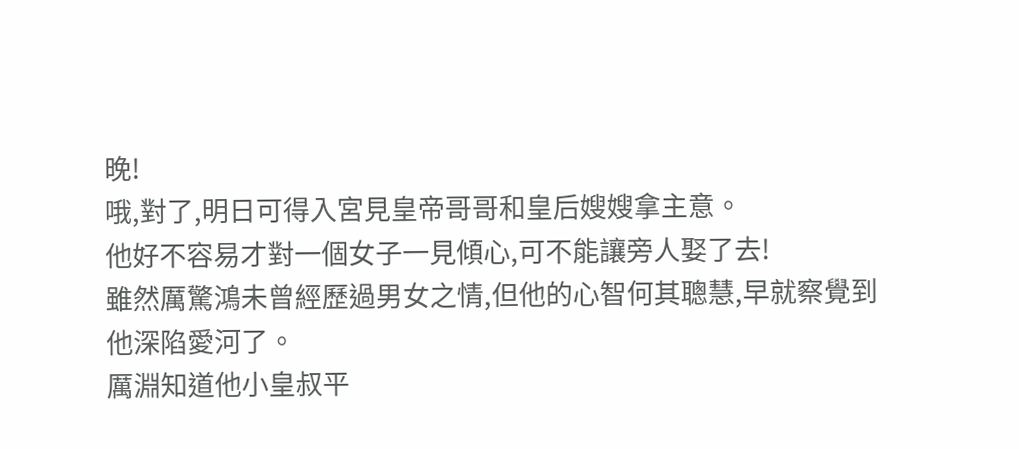晚!
哦,對了,明日可得入宮見皇帝哥哥和皇后嫂嫂拿主意。
他好不容易才對一個女子一見傾心,可不能讓旁人娶了去!
雖然厲驚鴻未曾經歷過男女之情,但他的心智何其聰慧,早就察覺到他深陷愛河了。
厲淵知道他小皇叔平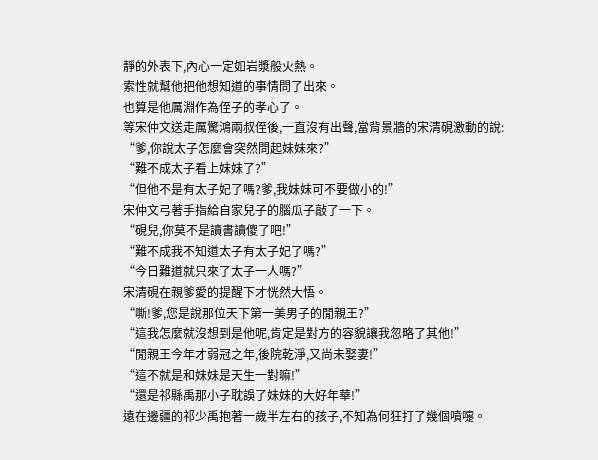靜的外表下,內心一定如岩漿般火熱。
索性就幫他把他想知道的事情問了出來。
也算是他厲淵作為侄子的孝心了。
等宋仲文送走厲驚鴻兩叔侄後,一直沒有出聲,當背景牆的宋清硯激動的說:
“爹,你說太子怎麼會突然問起妹妹來?”
“難不成太子看上妹妹了?”
“但他不是有太子妃了嗎?爹,我妹妹可不要做小的!”
宋仲文弓著手指給自家兒子的腦瓜子敲了一下。
“硯兒,你莫不是讀書讀傻了吧!”
“難不成我不知道太子有太子妃了嗎?”
“今日難道就只來了太子一人嗎?”
宋清硯在親爹愛的提醒下才恍然大悟。
“嘶!爹,您是說那位天下第一美男子的閒親王?”
“這我怎麼就沒想到是他呢,肯定是對方的容貌讓我忽略了其他!”
“閒親王今年才弱冠之年,後院乾淨,又尚未娶妻!”
“這不就是和妹妹是天生一對嘛!”
“還是祁縣禹那小子耽誤了妹妹的大好年華!”
遠在邊疆的祁少禹抱著一歲半左右的孩子,不知為何狂打了幾個噴嚏。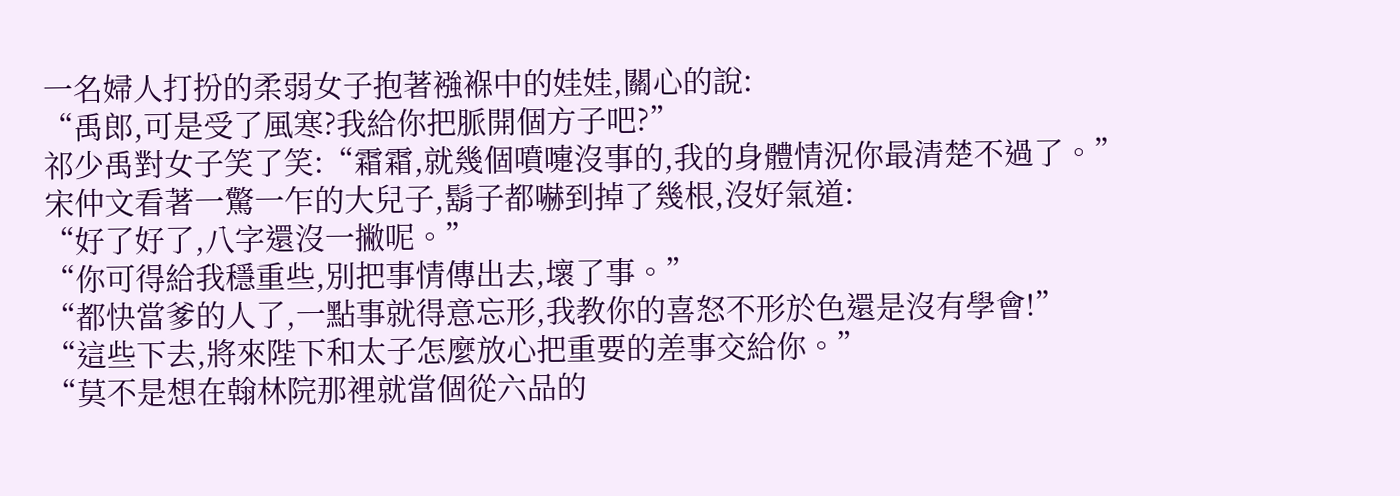一名婦人打扮的柔弱女子抱著襁褓中的娃娃,關心的說:
“禹郎,可是受了風寒?我給你把脈開個方子吧?”
祁少禹對女子笑了笑:“霜霜,就幾個噴嚏沒事的,我的身體情況你最清楚不過了。”
宋仲文看著一驚一乍的大兒子,鬍子都嚇到掉了幾根,沒好氣道:
“好了好了,八字還沒一撇呢。”
“你可得給我穩重些,別把事情傳出去,壞了事。”
“都快當爹的人了,一點事就得意忘形,我教你的喜怒不形於色還是沒有學會!”
“這些下去,將來陛下和太子怎麼放心把重要的差事交給你。”
“莫不是想在翰林院那裡就當個從六品的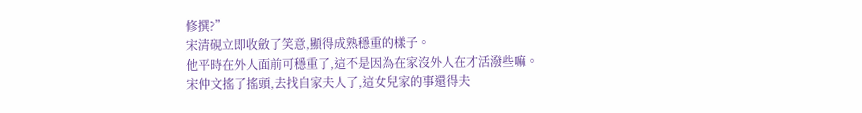修撰?”
宋清硯立即收斂了笑意,顯得成熟穩重的樣子。
他平時在外人面前可穩重了,這不是因為在家沒外人在才活潑些嘛。
宋仲文搖了搖頭,去找自家夫人了,這女兒家的事還得夫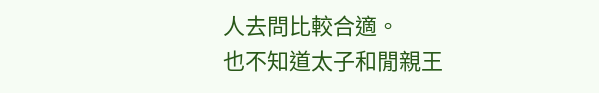人去問比較合適。
也不知道太子和閒親王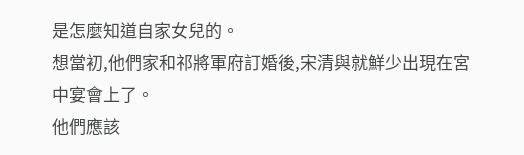是怎麼知道自家女兒的。
想當初,他們家和祁將軍府訂婚後,宋清與就鮮少出現在宮中宴會上了。
他們應該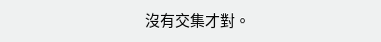沒有交集才對。